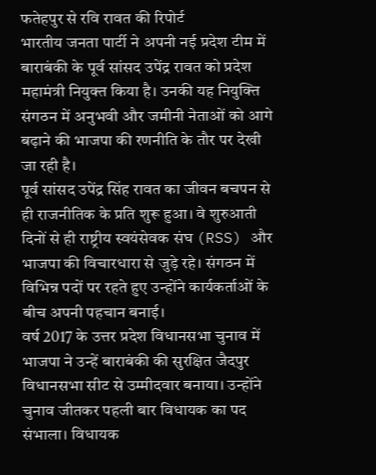फतेहपुर से रवि रावत की रिपोर्ट
भारतीय जनता पार्टी ने अपनी नई प्रदेश टीम में बाराबंकी के पूर्व सांसद उपेंद्र रावत को प्रदेश महामंत्री नियुक्त किया है। उनकी यह नियुक्ति संगठन में अनुभवी और जमीनी नेताओं को आगे बढ़ाने की भाजपा की रणनीति के तौर पर देखी जा रही है।
पूर्व सांसद उपेंद्र सिंह रावत का जीवन बचपन से ही राजनीतिक के प्रति शुरू हुआ। वे शुरुआती दिनों से ही राष्ट्रीय स्वयंसेवक संघ (RSS) और भाजपा की विचारधारा से जुड़े रहे। संगठन में विभिन्न पदों पर रहते हुए उन्होंने कार्यकर्ताओं के बीच अपनी पहचान बनाई।
वर्ष 2017 के उत्तर प्रदेश विधानसभा चुनाव में भाजपा ने उन्हें बाराबंकी की सुरक्षित जैदपुर विधानसभा सीट से उम्मीदवार बनाया। उन्होंने चुनाव जीतकर पहली बार विधायक का पद संभाला। विधायक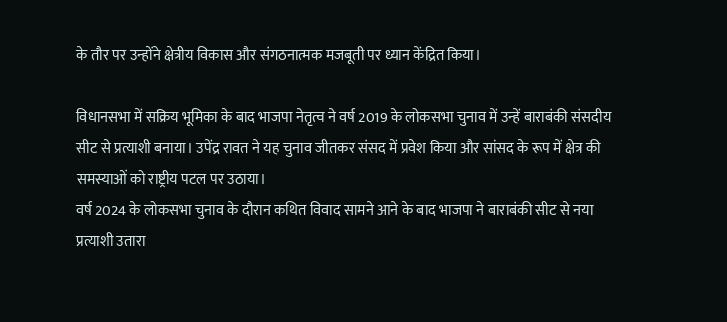के तौर पर उन्होंने क्षेत्रीय विकास और संगठनात्मक मजबूती पर ध्यान केंद्रित किया।

विधानसभा में सक्रिय भूमिका के बाद भाजपा नेतृत्व ने वर्ष 2019 के लोकसभा चुनाव में उन्हें बाराबंकी संसदीय सीट से प्रत्याशी बनाया। उपेंद्र रावत ने यह चुनाव जीतकर संसद में प्रवेश किया और सांसद के रूप में क्षेत्र की समस्याओं को राष्ट्रीय पटल पर उठाया।
वर्ष 2024 के लोकसभा चुनाव के दौरान कथित विवाद सामने आने के बाद भाजपा ने बाराबंकी सीट से नया प्रत्याशी उतारा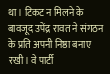था। टिकट न मिलने के बावजूद उपेंद्र रावत ने संगठन के प्रति अपनी निष्ठा बनाए रखी। वे पार्टी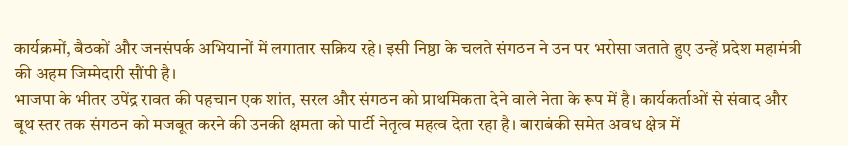कार्यक्रमों, बैठकों और जनसंपर्क अभियानों में लगातार सक्रिय रहे। इसी निष्ठा के चलते संगठन ने उन पर भरोसा जताते हुए उन्हें प्रदेश महामंत्री की अहम जिम्मेदारी सौंपी है।
भाजपा के भीतर उपेंद्र रावत की पहचान एक शांत, सरल और संगठन को प्राथमिकता देने वाले नेता के रूप में है। कार्यकर्ताओं से संवाद और बूथ स्तर तक संगठन को मजबूत करने की उनकी क्षमता को पार्टी नेतृत्व महत्व देता रहा है। बाराबंकी समेत अवध क्षेत्र में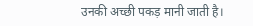उनकी अच्छी पकड़ मानी जाती है।